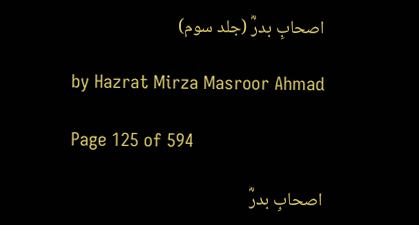اصحابِ بدرؓ (جلد سوم)

by Hazrat Mirza Masroor Ahmad

Page 125 of 594

اصحابِ بدرؓ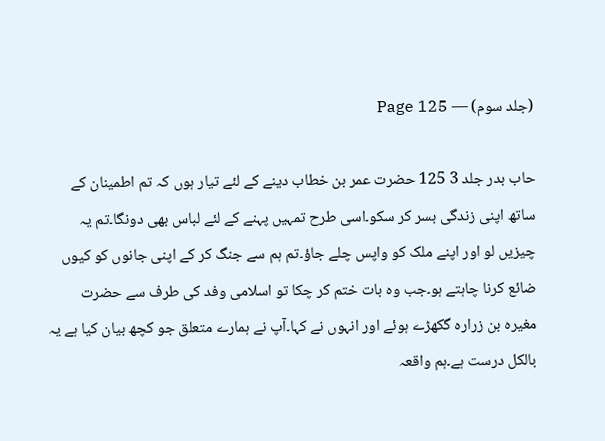(جلد سوم) — Page 125

حاب بدر جلد 3 125 حضرت عمر بن خطاب دینے کے لئے تیار ہوں کہ تم اطمینان کے ساتھ اپنی زندگی بسر کر سکو۔اسی طرح تمہیں پہنے کے لئے لباس بھی دونگا۔تم یہ چیزیں لو اور اپنے ملک کو واپس چلے جاؤ۔تم ہم سے جنگ کر کے اپنی جانوں کو کیوں ضائع کرنا چاہتے ہو۔جب وہ بات ختم کر چکا تو اسلامی وفد کی طرف سے حضرت مغیرہ بن زرارہ گکھڑے ہوئے اور انہوں نے کہا۔آپ نے ہمارے متعلق جو کچھ بیان کیا ہے یہ بالکل درست ہے۔ہم واقعہ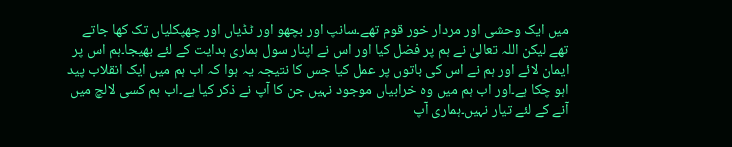میں ایک وحشی اور مردار خور قوم تھے۔سانپ اور بچھو اور ٹڈیاں اور چھپکلیاں تک کھا جاتے تھے لیکن اللہ تعالیٰ نے ہم پر فضل کیا اور اس نے اپنار سول ہماری ہدایت کے لئے بھیجا۔ہم اس پر ایمان لائے اور ہم نے اس کی باتوں پر عمل کیا جس کا نتیجہ یہ ہوا کہ اب ہم میں ایک انقلاب پید اہو چکا ہے۔اور اب ہم میں وہ خرابیاں موجود نہیں جن کا آپ نے ذکر کیا ہے۔اب ہم کسی لالچ میں آنے کے لئے تیار نہیں۔ہماری آپ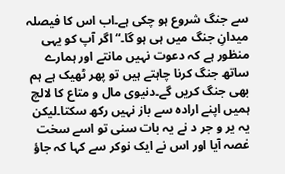سے جنگ شروع ہو چکی ہے۔اب اس کا فیصلہ میدانِ جنگ میں ہی ہو گا۔“اگر آپ کو یہی منظور ہے کہ دعوت نہیں مانتے اور ہمارے ساتھ جنگ کرنا چاہتے ہیں تو پھر ٹھیک ہے ہم بھی جنگ کریں گے۔دنیوی مال و متاع کا لالچ ہمیں اپنے ارادہ سے باز نہیں رکھ سکتا۔لیکن یہ یر و جر د نے یہ بات سنی تو اسے سخت غصہ آیا اور اس نے ایک نوکر سے کہا کہ جاؤ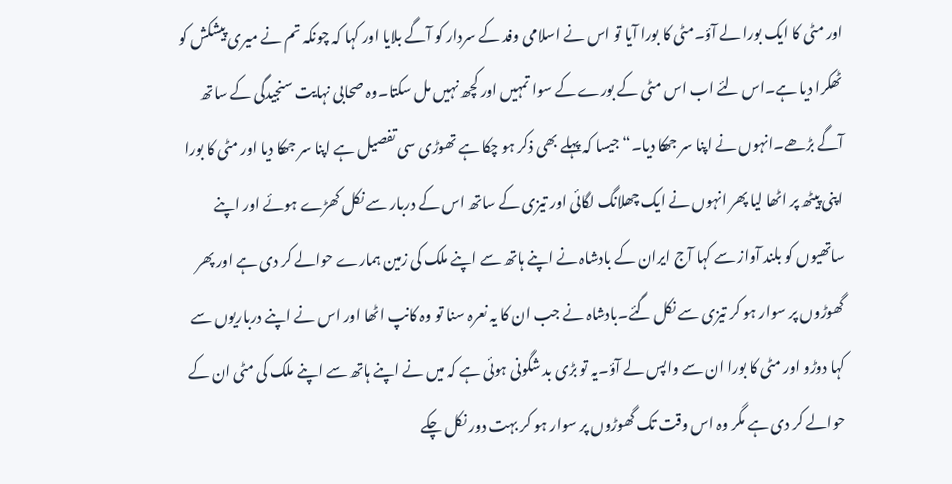اور مٹی کا ایک بورا لے آؤ۔مٹی کا بورا آیا تو اس نے اسلامی وفد کے سردار کو آگے بلایا اور کہا کہ چونکہ تم نے میری پیشکش کو ٹھکرا دیا ہے۔اس لئے اب اس مٹی کے بورے کے سوا تمہیں اور کچھ نہیں مل سکتا۔وہ صحابی نہایت سنجیدگی کے ساتھ آگے بڑھے۔انہوں نے اپنا سر جھکا دیا۔“ جیسا کہ پہلے بھی ذکر ہو چکا ہے تھوڑی سی تفصیل ہے اپنا سر جھکا دیا اور مٹی کا بورا اپنی پیٹھ پر اٹھا لیا پھر انہوں نے ایک چھلانگ لگائی اور تیزی کے ساتھ اس کے دربار سے نکل کھڑے ہوئے اور اپنے ساتھیوں کو بلند آواز سے کہا آج ایران کے بادشاہ نے اپنے ہاتھ سے اپنے ملک کی زمین ہمارے حوالے کر دی ہے اور پھر گھوڑوں پر سوار ہو کر تیزی سے نکل گئے۔بادشاہ نے جب ان کا یہ نعرہ سنا تو وہ کانپ اٹھا اور اس نے اپنے درباریوں سے کہا دوڑو اور مٹی کا بورا ان سے واپس لے آؤ۔یہ تو بڑی بد شگونی ہوئی ہے کہ میں نے اپنے ہاتھ سے اپنے ملک کی مٹی ان کے حوالے کر دی ہے مگر وہ اس وقت تک گھوڑوں پر سوار ہو کر بہت دور نکل چکے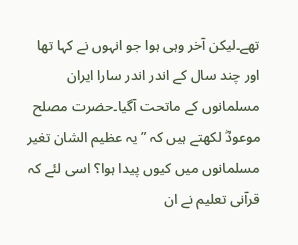تھے۔لیکن آخر وہی ہوا جو انہوں نے کہا تھا اور چند سال کے اندر اندر سارا ایران مسلمانوں کے ماتحت آگیا۔حضرت مصلح موعودؓ لکھتے ہیں کہ ” یہ عظیم الشان تغیر مسلمانوں میں کیوں پیدا ہوا؟ اسی لئے کہ قرآنی تعلیم نے ان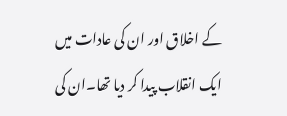کے اخلاق اور ان کی عادات میں ایک انقلاب پیدا کر دیا تھا۔ان کی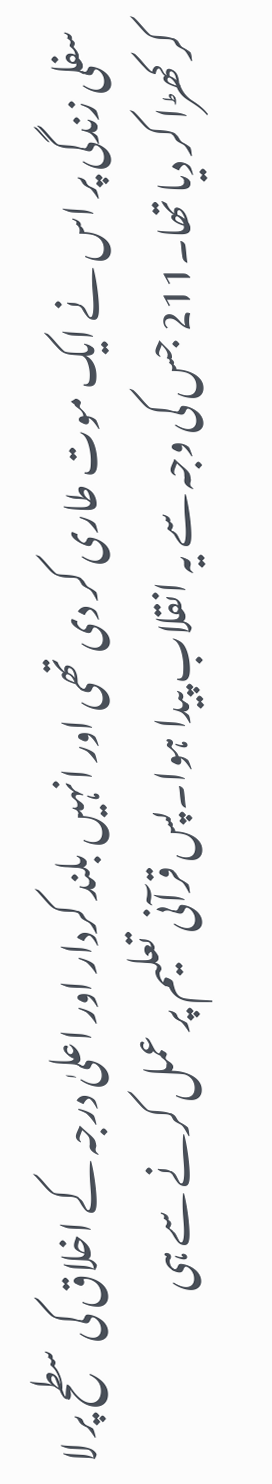سفلی زندگی پر اس نے ایک موت طاری کر دی تھی اور انہیں بلند کردار اور اعلیٰ درجہ کے اخلاق کی سطح پر لا کر کھڑا کر دیا تھا۔211 جس کی وجہ سے یہ انقلاب پیدا ہوا۔پس قرآنی تعلیم پر عمل کرنے سے ہی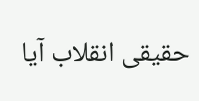حقیقی انقلاب آیا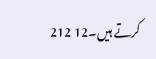کرتے ہیں۔12 212